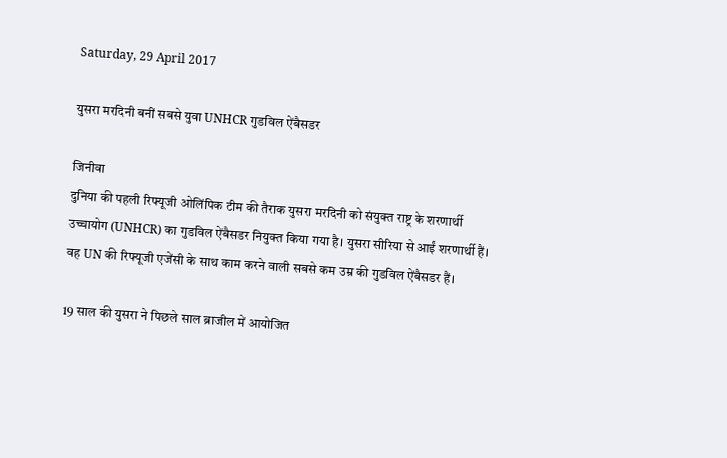Saturday, 29 April 2017

युसरा मरदिनी बनीं सबसे युवा UNHCR गुडविल ऐंबैसडर

जिनीवा
दुनिया की पहली रिफ्यूजी ओलिंपिक टीम की तैराक युसरा मरदिनी को संयुक्त राष्ट्र के शरणार्थी उच्चायोग (UNHCR) का गुडविल ऐंबैसडर नियुक्त किया गया है। युसरा सीरिया से आईं शरणार्थी हैं। वह UN की रिफ्यूजी एजेंसी के साथ काम करने वाली सबसे कम उम्र की गुडविल ऐंबैसडर हैं।

19 साल की युसरा ने पिछले साल ब्राजील में आयोजित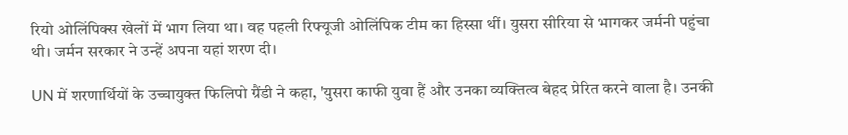रियो ओलिंपिक्स खेलों में भाग लिया था। वह पहली रिफ्यूजी ओलिंपिक टीम का हिस्सा थीं। युसरा सीरिया से भागकर जर्मनी पहुंचा थी। जर्मन सरकार ने उन्हें अपना यहां शरण दी।

UN में शरणार्थियों के उच्चायुक्त फिलिपो ग्रैंडी ने कहा, 'युसरा काफी युवा हैं और उनका व्यक्तित्व बेहद प्रेरित करने वाला है। उनकी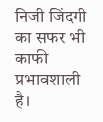निजी जिंदगी का सफर भी काफी प्रभावशाली है।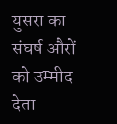युसरा का संघर्ष औरों को उम्मीद देता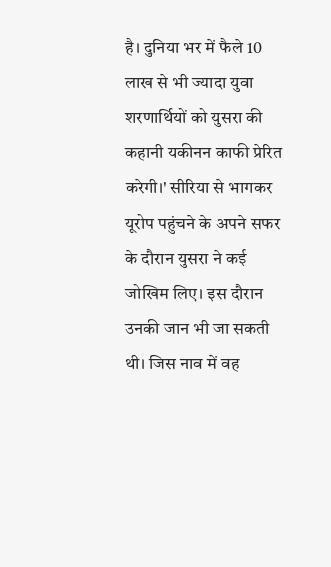है। दुनिया भर में फैले 10 लाख से भी ज्यादा युवा शरणार्थियों को युसरा की कहानी यकीनन काफी प्रेरित करेगी।' सीरिया से भागकर यूरोप पहुंचने के अपने सफर के दौरान युसरा ने कई जोखिम लिए। इस दौरान उनकी जान भी जा सकती थी। जिस नाव में वह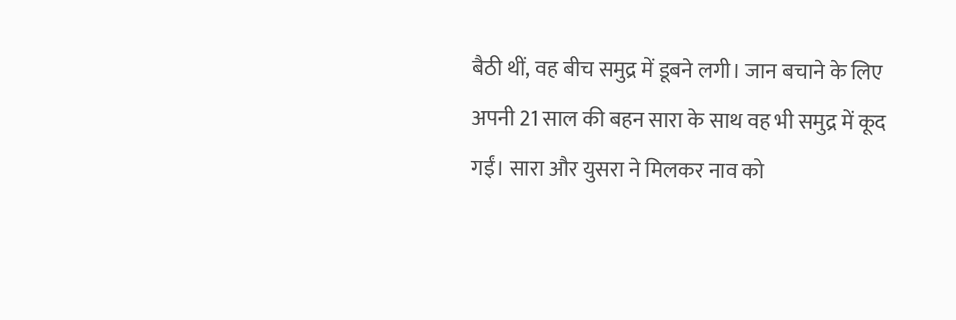बैठी थीं, वह बीच समुद्र में डूबने लगी। जान बचाने के लिए अपनी 21 साल की बहन सारा के साथ वह भी समुद्र में कूद गईं। सारा और युसरा ने मिलकर नाव को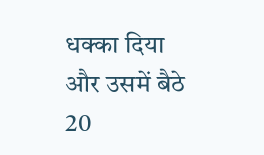धक्का दिया और उसमें बैठे 20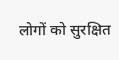लोगों को सुरक्षित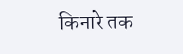किनारे तक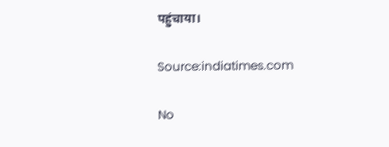पहुंचाया।

Source:indiatimes.com

No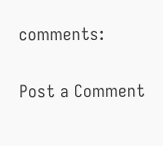comments:

Post a Comment